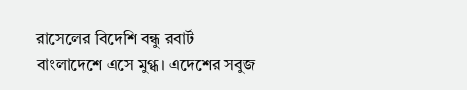রাসেলের বিদেশি বন্ধু রবার্ট বাংলাদেশে এসে মুগ্ধ। এদেশের সবুজ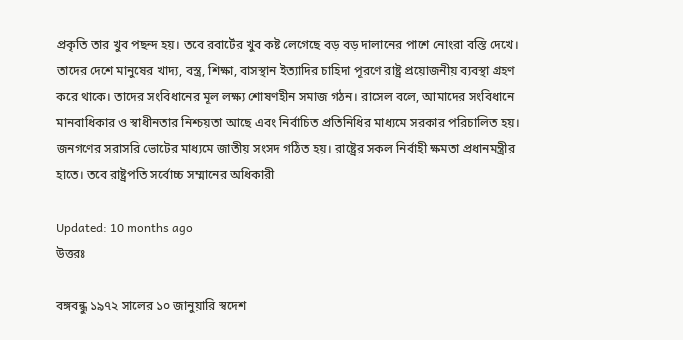প্রকৃতি তার খুব পছন্দ হয়। তবে রবার্টের খুব কষ্ট লেগেছে বড় বড় দালানের পাশে নোংরা বস্তি দেখে। তাদের দেশে মানুষের খাদ্য, বস্ত্র, শিক্ষা, বাসস্থান ইত্যাদির চাহিদা পূরণে রাষ্ট্র প্রয়োজনীয় ব্যবস্থা গ্রহণ করে থাকে। তাদের সংবিধানের মূল লক্ষ্য শোষণহীন সমাজ গঠন। রাসেল বলে, আমাদের সংবিধানে মানবাধিকার ও স্বাধীনতার নিশ্চয়তা আছে এবং নির্বাচিত প্রতিনিধির মাধ্যমে সরকার পরিচালিত হয়। জনগণের সরাসরি ভোটের মাধ্যমে জাতীয় সংসদ গঠিত হয়। রাষ্ট্রের সকল নির্বাহী ক্ষমতা প্রধানমন্ত্রীর হাতে। তবে রাষ্ট্রপতি সর্বোচ্চ সম্মানের অধিকারী

Updated: 10 months ago
উত্তরঃ

বঙ্গবন্ধু ১৯৭২ সালের ১০ জানুয়ারি স্বদেশ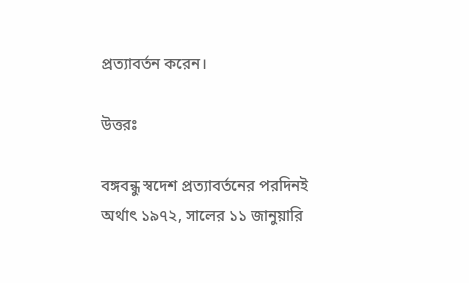প্রত্যাবর্তন করেন।

উত্তরঃ

বঙ্গবন্ধু স্বদেশ প্রত্যাবর্তনের পরদিনই অর্থাৎ ১৯৭২, সালের ১১ জানুয়ারি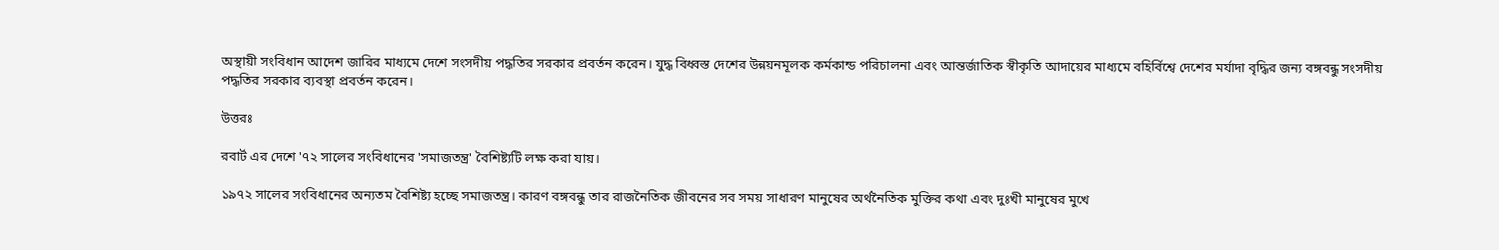অস্থায়ী সংবিধান আদেশ জারির মাধ্যমে দেশে সংসদীয় পদ্ধতির সরকার প্রবর্তন করেন। যুদ্ধ বিধ্বস্ত দেশের উন্নয়নমূলক কর্মকান্ড পরিচালনা এবং আন্তর্জাতিক স্বীকৃতি আদায়ের মাধ্যমে বহির্বিশ্বে দেশের মর্যাদা বৃদ্ধির জন্য বঙ্গবন্ধু সংসদীয় পদ্ধতির সরকার ব্যবস্থা প্রবর্তন করেন।

উত্তরঃ

রবার্ট এর দেশে '৭২ সালের সংবিধানের 'সমাজতন্ত্র' বৈশিষ্ট্যটি লক্ষ করা যায়।

১৯৭২ সালের সংবিধানের অন্যতম বৈশিষ্ট্য হচ্ছে সমাজতন্ত্র। কারণ বঙ্গবন্ধু তার রাজনৈতিক জীবনের সব সময় সাধারণ মানুষের অর্থনৈতিক মুক্তির কথা এবং দুঃখী মানুষের মুখে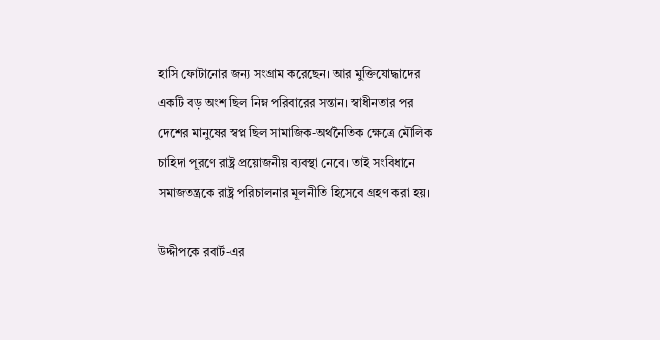হাসি ফোটানোর জন্য সংগ্রাম করেছেন। আর মুক্তিযোদ্ধাদের একটি বড় অংশ ছিল নিম্ন পরিবারের সন্তান। স্বাধীনতার পর দেশের মানুষের স্বপ্ন ছিল সামাজিক-অর্থনৈতিক ক্ষেত্রে মৌলিক চাহিদা পূরণে রাষ্ট্র প্রয়োজনীয় ব্যবস্থা নেবে। তাই সংবিধানে সমাজতন্ত্রকে রাষ্ট্র পরিচালনার মূলনীতি হিসেবে গ্রহণ করা হয়।

উদ্দীপকে রবার্ট-এর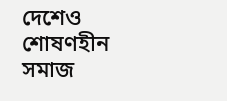দেশেও শোষণহীন সমাজ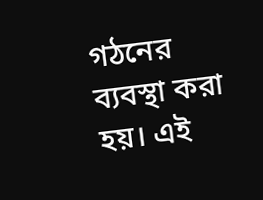গঠনের ব্যবস্থা করা হয়। এই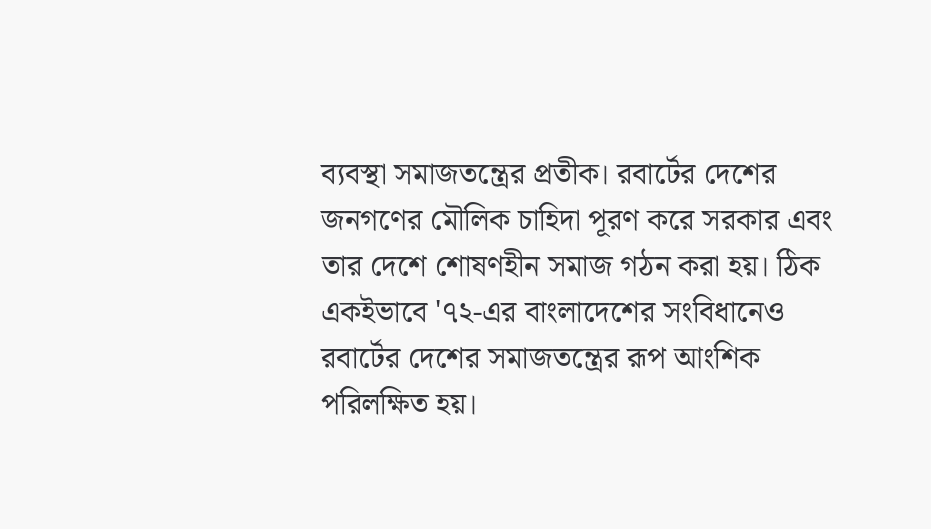ব্যবস্থা সমাজতন্ত্রের প্রতীক। রবার্টের দেশের জনগণের মৌলিক চাহিদা পূরণ করে সরকার এবং তার দেশে শোষণহীন সমাজ গঠন করা হয়। ঠিক একইভাবে '৭২-এর বাংলাদেশের সংবিধানেও রবার্টের দেশের সমাজতন্ত্রের রূপ আংশিক পরিলক্ষিত হয়।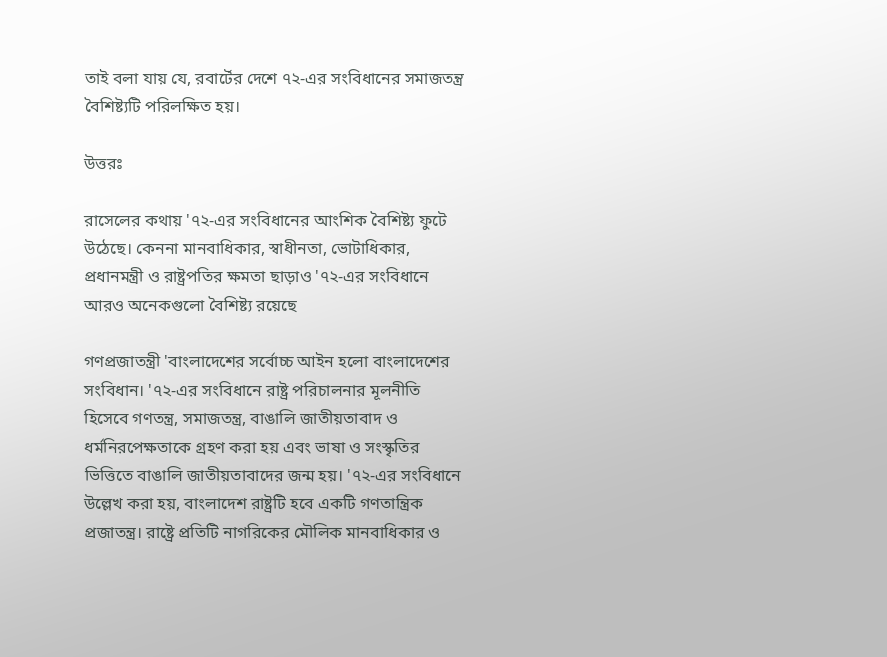তাই বলা যায় যে, রবার্টের দেশে ৭২-এর সংবিধানের সমাজতন্ত্র বৈশিষ্ট্যটি পরিলক্ষিত হয়।

উত্তরঃ

রাসেলের কথায় '৭২-এর সংবিধানের আংশিক বৈশিষ্ট্য ফুটে উঠেছে। কেননা মানবাধিকার, স্বাধীনতা, ভোটাধিকার, প্রধানমন্ত্রী ও রাষ্ট্রপতির ক্ষমতা ছাড়াও '৭২-এর সংবিধানে আরও অনেকগুলো বৈশিষ্ট্য রয়েছে

গণপ্রজাতন্ত্রী 'বাংলাদেশের সর্বোচ্চ আইন হলো বাংলাদেশের সংবিধান। '৭২-এর সংবিধানে রাষ্ট্র পরিচালনার মূলনীতি হিসেবে গণতন্ত্র, সমাজতন্ত্র, বাঙালি জাতীয়তাবাদ ও ধর্মনিরপেক্ষতাকে গ্রহণ করা হয় এবং ভাষা ও সংস্কৃতির ভিত্তিতে বাঙালি জাতীয়তাবাদের জন্ম হয়। '৭২-এর সংবিধানে উল্লেখ করা হয়, বাংলাদেশ রাষ্ট্রটি হবে একটি গণতান্ত্রিক প্রজাতন্ত্র। রাষ্ট্রে প্রতিটি নাগরিকের মৌলিক মানবাধিকার ও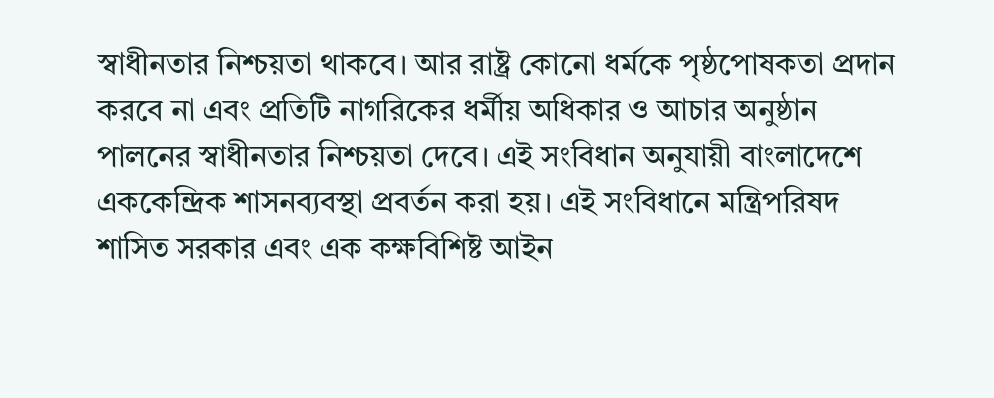স্বাধীনতার নিশ্চয়তা থাকবে। আর রাষ্ট্র কোনো ধর্মকে পৃষ্ঠপোষকতা প্রদান করবে না এবং প্রতিটি নাগরিকের ধর্মীয় অধিকার ও আচার অনুষ্ঠান পালনের স্বাধীনতার নিশ্চয়তা দেবে। এই সংবিধান অনুযায়ী বাংলাদেশে এককেন্দ্রিক শাসনব্যবস্থা প্রবর্তন করা হয়। এই সংবিধানে মন্ত্রিপরিষদ শাসিত সরকার এবং এক কক্ষবিশিষ্ট আইন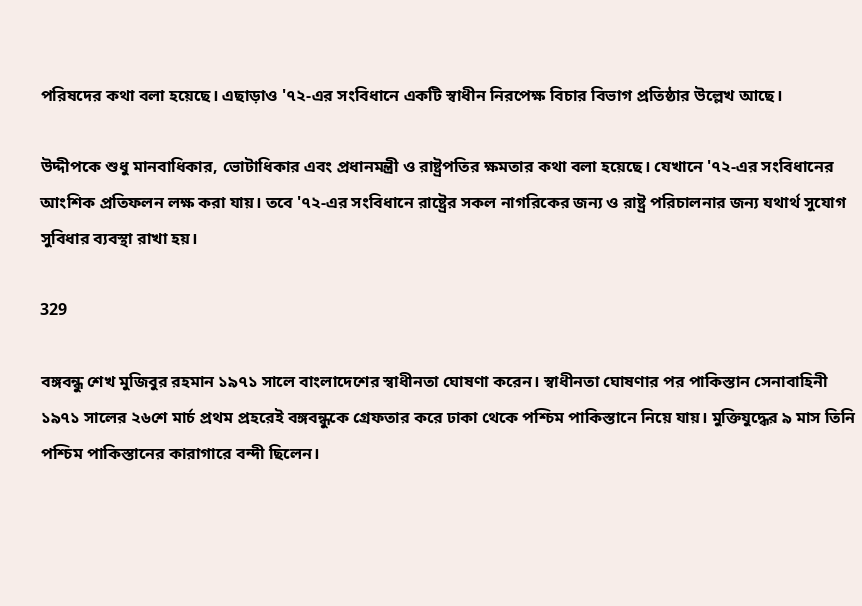পরিষদের কথা বলা হয়েছে। এছাড়াও '৭২-এর সংবিধানে একটি স্বাধীন নিরপেক্ষ বিচার বিভাগ প্রতিষ্ঠার উল্লেখ আছে।

উদ্দীপকে শুধু মানবাধিকার, ভোটাধিকার এবং প্রধানমন্ত্রী ও রাষ্ট্রপতির ক্ষমতার কথা বলা হয়েছে। যেখানে '৭২-এর সংবিধানের আংশিক প্রতিফলন লক্ষ করা যায়। তবে '৭২-এর সংবিধানে রাষ্ট্রের সকল নাগরিকের জন্য ও রাষ্ট্র পরিচালনার জন্য যথার্থ সুযোগ সুবিধার ব্যবস্থা রাখা হয়।

329

বঙ্গবন্ধু শেখ মুজিবুর রহমান ১৯৭১ সালে বাংলাদেশের স্বাধীনতা ঘোষণা করেন। স্বাধীনতা ঘোষণার পর পাকিস্তান সেনাবাহিনী ১৯৭১ সালের ২৬শে মার্চ প্রথম প্রহরেই বঙ্গবন্ধুকে গ্রেফতার করে ঢাকা থেকে পশ্চিম পাকিস্তানে নিয়ে যায়। মুক্তিযুদ্ধের ৯ মাস তিনি পশ্চিম পাকিস্তানের কারাগারে বন্দী ছিলেন।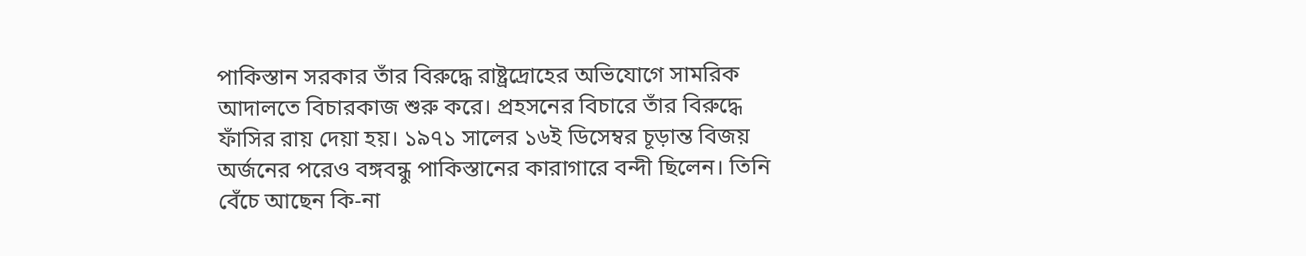পাকিস্তান সরকার তাঁর বিরুদ্ধে রাষ্ট্রদ্রোহের অভিযোগে সামরিক আদালতে বিচারকাজ শুরু করে। প্রহসনের বিচারে তাঁর বিরুদ্ধে ফাঁসির রায় দেয়া হয়। ১৯৭১ সালের ১৬ই ডিসেম্বর চূড়ান্ত বিজয় অর্জনের পরেও বঙ্গবন্ধু পাকিস্তানের কারাগারে বন্দী ছিলেন। তিনি বেঁচে আছেন কি-না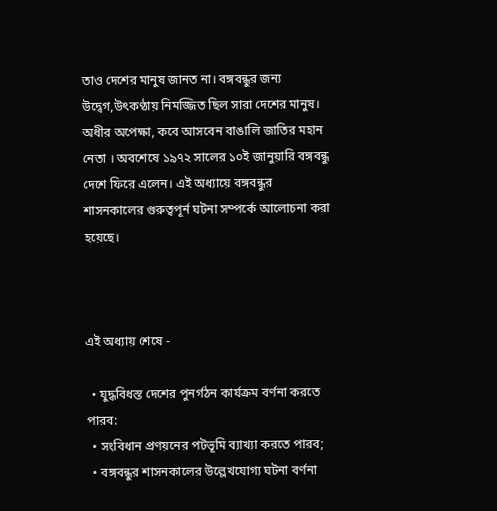তাও দেশের মানুষ জানত না। বঙ্গবন্ধুর জন্য উদ্বেগ,উৎকণ্ঠায় নিমজ্জিত ছিল সারা দেশের মানুষ। অধীর অপেক্ষা, কবে আসবেন বাঙালি জাতির মহান নেতা । অবশেষে ১৯৭২ সালের ১০ই জানুয়ারি বঙ্গবন্ধু দেশে ফিরে এলেন। এই অধ্যায়ে বঙ্গবন্ধুর শাসনকালের গুরুত্বপূর্ন ঘটনা সম্পর্কে আলোচনা করা হয়েছে।



এই অধ্যায় শেষে -

  • যুদ্ধবিধস্ত দেশের পুনর্গঠন কার্যক্রম বর্ণনা করতে পারব:
  • সংবিধান প্রণয়নের পটভূমি ব্যাখ্যা করতে পারব;
  • বঙ্গবন্ধুর শাসনকালের উল্লেখযোগ্য ঘটনা বর্ণনা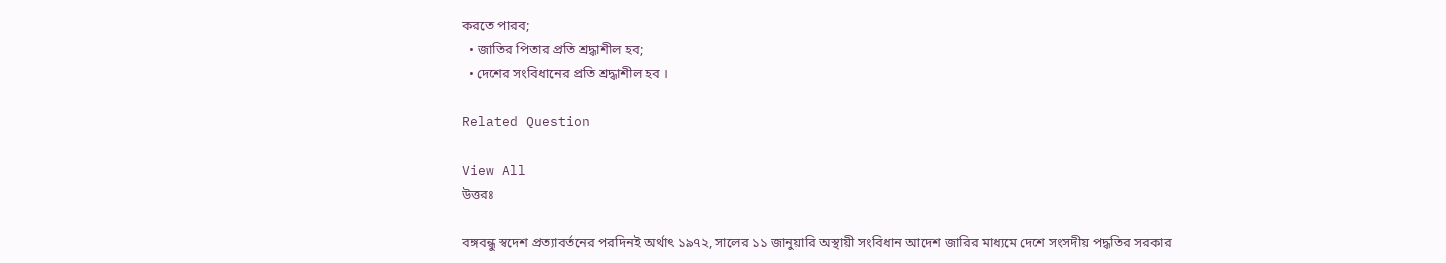করতে পারব;
  • জাতির পিতার প্রতি শ্রদ্ধাশীল হব;
  • দেশের সংবিধানের প্রতি শ্রদ্ধাশীল হব ।

Related Question

View All
উত্তরঃ

বঙ্গবন্ধু স্বদেশ প্রত্যাবর্তনের পরদিনই অর্থাৎ ১৯৭২, সালের ১১ জানুয়ারি অস্থায়ী সংবিধান আদেশ জারির মাধ্যমে দেশে সংসদীয় পদ্ধতির সরকার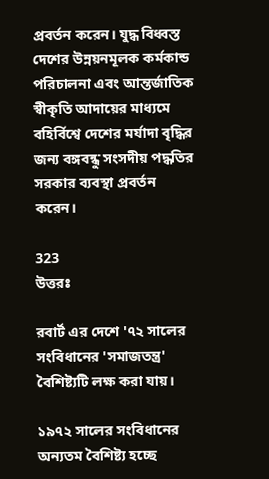প্রবর্তন করেন। যুদ্ধ বিধ্বস্ত দেশের উন্নয়নমূলক কর্মকান্ড পরিচালনা এবং আন্তর্জাতিক স্বীকৃতি আদায়ের মাধ্যমে বহির্বিশ্বে দেশের মর্যাদা বৃদ্ধির জন্য বঙ্গবন্ধু সংসদীয় পদ্ধতির সরকার ব্যবস্থা প্রবর্তন করেন।

323
উত্তরঃ

রবার্ট এর দেশে '৭২ সালের সংবিধানের 'সমাজতন্ত্র' বৈশিষ্ট্যটি লক্ষ করা যায়।

১৯৭২ সালের সংবিধানের অন্যতম বৈশিষ্ট্য হচ্ছে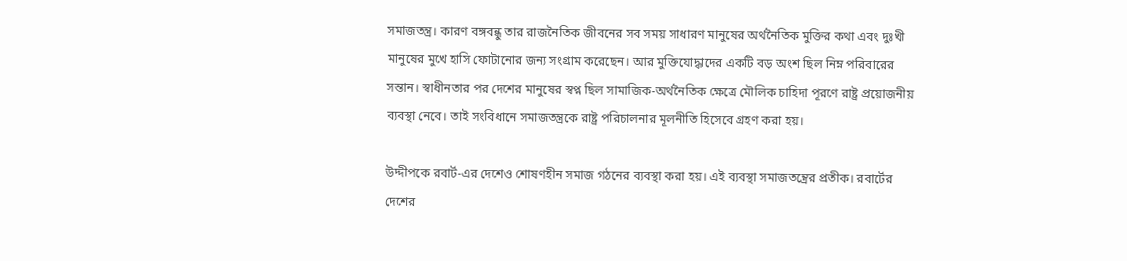সমাজতন্ত্র। কারণ বঙ্গবন্ধু তার রাজনৈতিক জীবনের সব সময় সাধারণ মানুষের অর্থনৈতিক মুক্তির কথা এবং দুঃখী মানুষের মুখে হাসি ফোটানোর জন্য সংগ্রাম করেছেন। আর মুক্তিযোদ্ধাদের একটি বড় অংশ ছিল নিম্ন পরিবারের সন্তান। স্বাধীনতার পর দেশের মানুষের স্বপ্ন ছিল সামাজিক-অর্থনৈতিক ক্ষেত্রে মৌলিক চাহিদা পূরণে রাষ্ট্র প্রয়োজনীয় ব্যবস্থা নেবে। তাই সংবিধানে সমাজতন্ত্রকে রাষ্ট্র পরিচালনার মূলনীতি হিসেবে গ্রহণ করা হয়।

উদ্দীপকে রবার্ট-এর দেশেও শোষণহীন সমাজ গঠনের ব্যবস্থা করা হয়। এই ব্যবস্থা সমাজতন্ত্রের প্রতীক। রবার্টের দেশের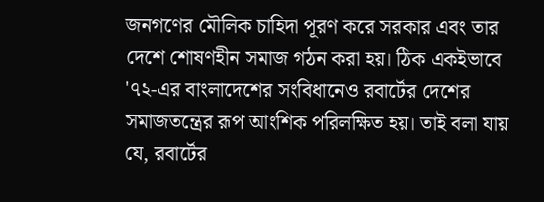জনগণের মৌলিক চাহিদা পূরণ করে সরকার এবং তার দেশে শোষণহীন সমাজ গঠন করা হয়। ঠিক একইভাবে '৭২-এর বাংলাদেশের সংবিধানেও রবার্টের দেশের সমাজতন্ত্রের রূপ আংশিক পরিলক্ষিত হয়। তাই বলা যায় যে, রবার্টের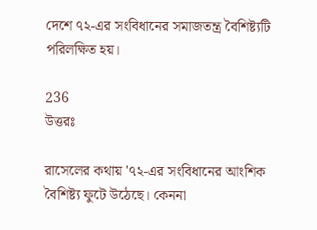দেশে ৭২-এর সংবিধানের সমাজতন্ত্র বৈশিষ্ট্যটি পরিলক্ষিত হয়।

236
উত্তরঃ

রাসেলের কথায় '৭২-এর সংবিধানের আংশিক বৈশিষ্ট্য ফুটে উঠেছে। কেননা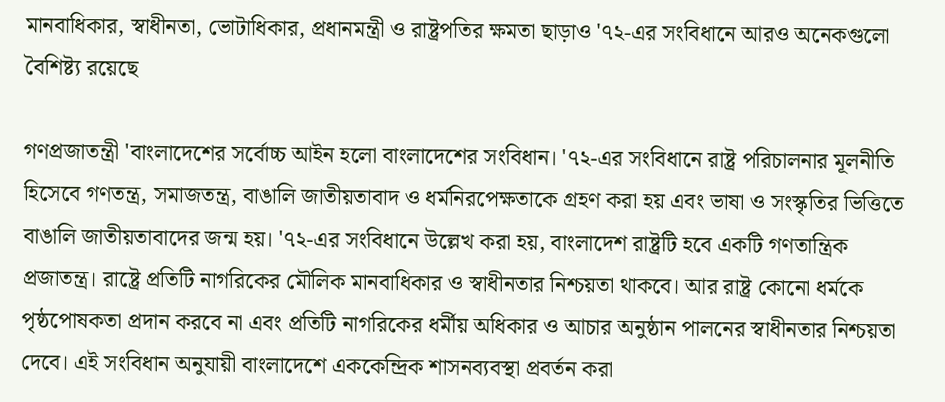মানবাধিকার, স্বাধীনতা, ভোটাধিকার, প্রধানমন্ত্রী ও রাষ্ট্রপতির ক্ষমতা ছাড়াও '৭২-এর সংবিধানে আরও অনেকগুলো বৈশিষ্ট্য রয়েছে

গণপ্রজাতন্ত্রী 'বাংলাদেশের সর্বোচ্চ আইন হলো বাংলাদেশের সংবিধান। '৭২-এর সংবিধানে রাষ্ট্র পরিচালনার মূলনীতি হিসেবে গণতন্ত্র, সমাজতন্ত্র, বাঙালি জাতীয়তাবাদ ও ধর্মনিরপেক্ষতাকে গ্রহণ করা হয় এবং ভাষা ও সংস্কৃতির ভিত্তিতে বাঙালি জাতীয়তাবাদের জন্ম হয়। '৭২-এর সংবিধানে উল্লেখ করা হয়, বাংলাদেশ রাষ্ট্রটি হবে একটি গণতান্ত্রিক প্রজাতন্ত্র। রাষ্ট্রে প্রতিটি নাগরিকের মৌলিক মানবাধিকার ও স্বাধীনতার নিশ্চয়তা থাকবে। আর রাষ্ট্র কোনো ধর্মকে পৃষ্ঠপোষকতা প্রদান করবে না এবং প্রতিটি নাগরিকের ধর্মীয় অধিকার ও আচার অনুষ্ঠান পালনের স্বাধীনতার নিশ্চয়তা দেবে। এই সংবিধান অনুযায়ী বাংলাদেশে এককেন্দ্রিক শাসনব্যবস্থা প্রবর্তন করা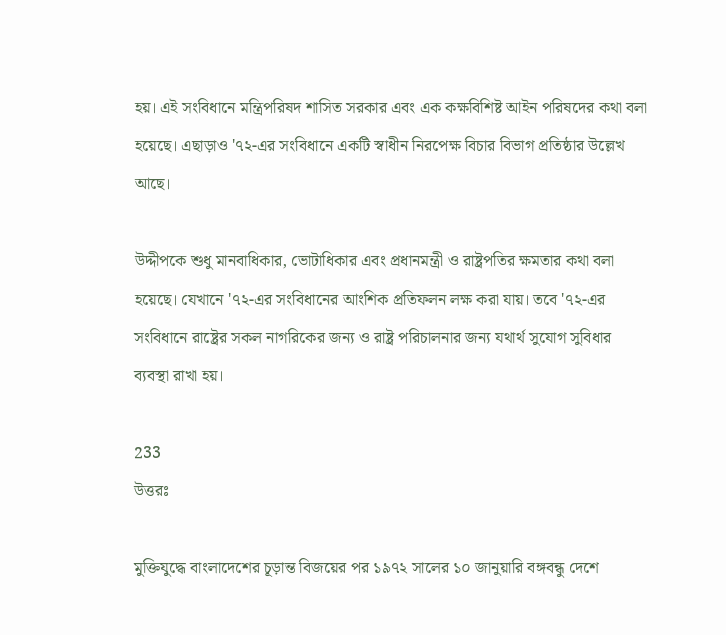হয়। এই সংবিধানে মন্ত্রিপরিষদ শাসিত সরকার এবং এক কক্ষবিশিষ্ট আইন পরিষদের কথা বলা হয়েছে। এছাড়াও '৭২-এর সংবিধানে একটি স্বাধীন নিরপেক্ষ বিচার বিভাগ প্রতিষ্ঠার উল্লেখ আছে।

উদ্দীপকে শুধু মানবাধিকার, ভোটাধিকার এবং প্রধানমন্ত্রী ও রাষ্ট্রপতির ক্ষমতার কথা বলা হয়েছে। যেখানে '৭২-এর সংবিধানের আংশিক প্রতিফলন লক্ষ করা যায়। তবে '৭২-এর সংবিধানে রাষ্ট্রের সকল নাগরিকের জন্য ও রাষ্ট্র পরিচালনার জন্য যথার্থ সুযোগ সুবিধার ব্যবস্থা রাখা হয়।

233
উত্তরঃ

মুক্তিযুদ্ধে বাংলাদেশের চূড়ান্ত বিজয়ের পর ১৯৭২ সালের ১০ জানুয়ারি বঙ্গবন্ধু দেশে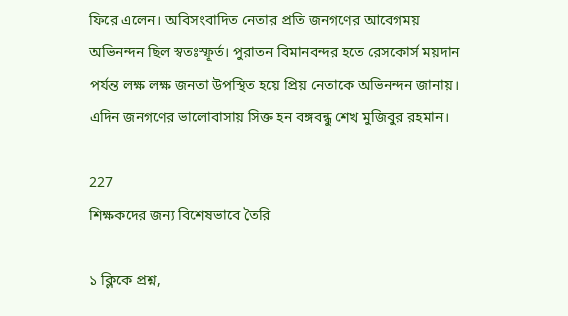ফিরে এলেন। অবিসংবাদিত নেতার প্রতি জনগণের আবেগময় অভিনন্দন ছিল স্বতঃস্ফূর্ত। পুরাতন বিমানবন্দর হতে রেসকোর্স ময়দান পর্যন্ত লক্ষ লক্ষ জনতা উপস্থিত হয়ে প্রিয় নেতাকে অভিনন্দন জানায়। এদিন জনগণের ভালোবাসায় সিক্ত হন বঙ্গবন্ধু শেখ মুজিবুর রহমান।

227
শিক্ষকদের জন্য বিশেষভাবে তৈরি

১ ক্লিকে প্রশ্ন,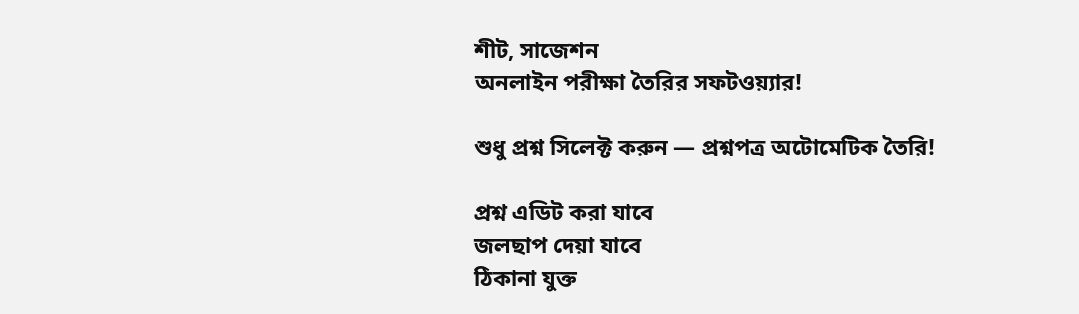শীট, সাজেশন
অনলাইন পরীক্ষা তৈরির সফটওয়্যার!

শুধু প্রশ্ন সিলেক্ট করুন — প্রশ্নপত্র অটোমেটিক তৈরি!

প্রশ্ন এডিট করা যাবে
জলছাপ দেয়া যাবে
ঠিকানা যুক্ত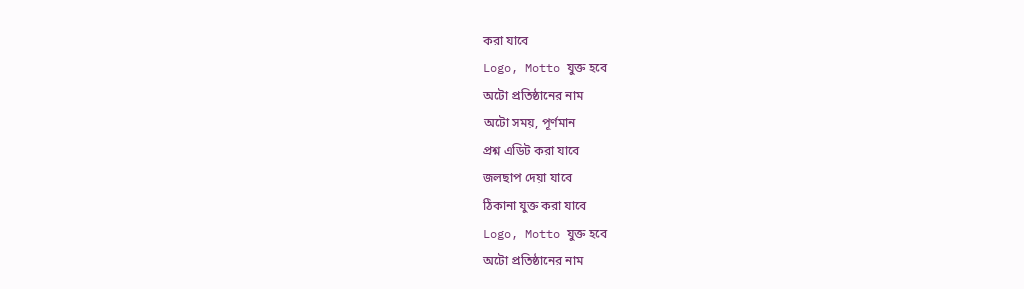করা যাবে
Logo, Motto যুক্ত হবে
অটো প্রতিষ্ঠানের নাম
অটো সময়, পূর্ণমান
প্রশ্ন এডিট করা যাবে
জলছাপ দেয়া যাবে
ঠিকানা যুক্ত করা যাবে
Logo, Motto যুক্ত হবে
অটো প্রতিষ্ঠানের নাম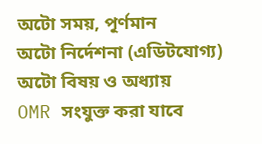অটো সময়, পূর্ণমান
অটো নির্দেশনা (এডিটযোগ্য)
অটো বিষয় ও অধ্যায়
OMR সংযুক্ত করা যাবে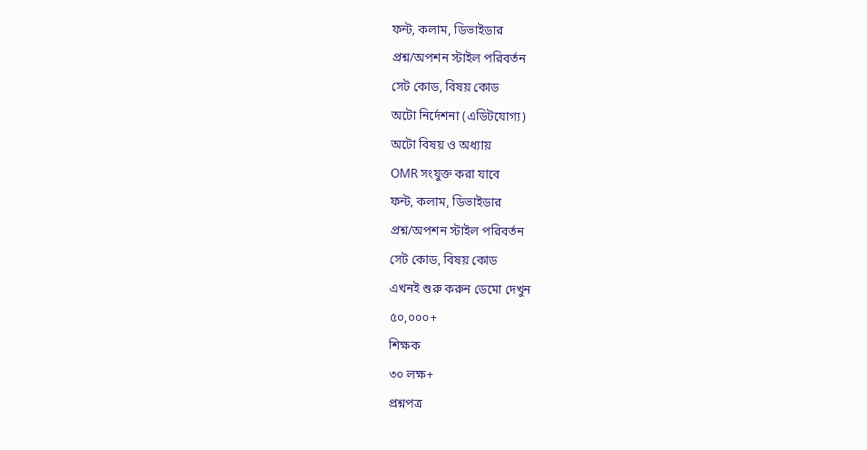ফন্ট, কলাম, ডিভাইডার
প্রশ্ন/অপশন স্টাইল পরিবর্তন
সেট কোড, বিষয় কোড
অটো নির্দেশনা (এডিটযোগ্য)
অটো বিষয় ও অধ্যায়
OMR সংযুক্ত করা যাবে
ফন্ট, কলাম, ডিভাইডার
প্রশ্ন/অপশন স্টাইল পরিবর্তন
সেট কোড, বিষয় কোড
এখনই শুরু করুন ডেমো দেখুন
৫০,০০০+
শিক্ষক
৩০ লক্ষ+
প্রশ্নপত্র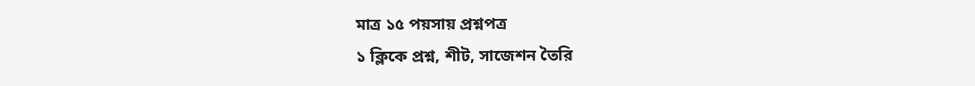মাত্র ১৫ পয়সায় প্রশ্নপত্র
১ ক্লিকে প্রশ্ন, শীট, সাজেশন তৈরি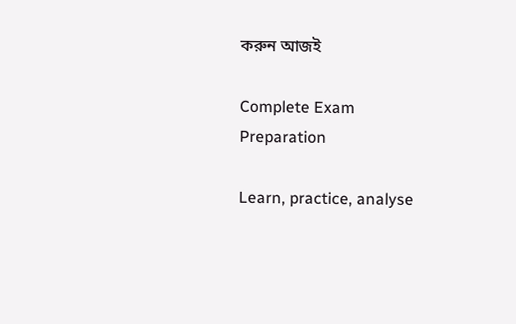করুন আজই

Complete Exam
Preparation

Learn, practice, analyse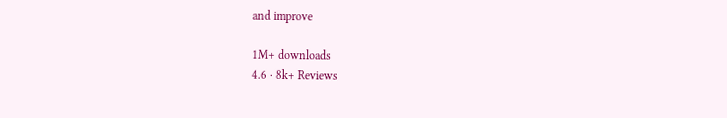and improve

1M+ downloads
4.6 · 8k+ Reviews